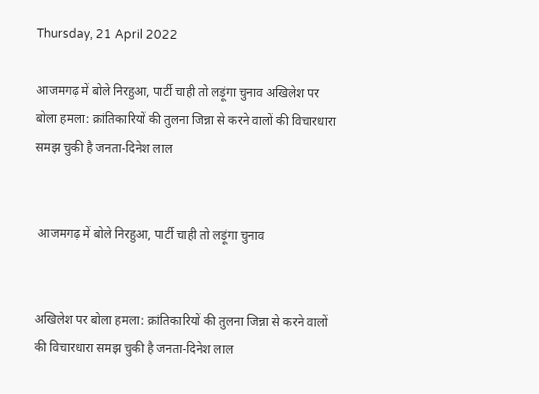Thursday, 21 April 2022

आजमगढ़ में बोले निरहुआ, पार्टी चाही तो लड़ूंगा चुनाव अखिलेश पर बोला हमला: क्रांतिकारियों की तुलना जिन्ना से करने वालों की विचारधारा समझ चुकी है जनता-दिनेश लाल


 आजमगढ़ में बोले निरहुआ, पार्टी चाही तो लड़ूंगा चुनाव


अखिलेश पर बोला हमला: क्रांतिकारियों की तुलना जिन्ना से करने वालों की विचारधारा समझ चुकी है जनता-दिनेश लाल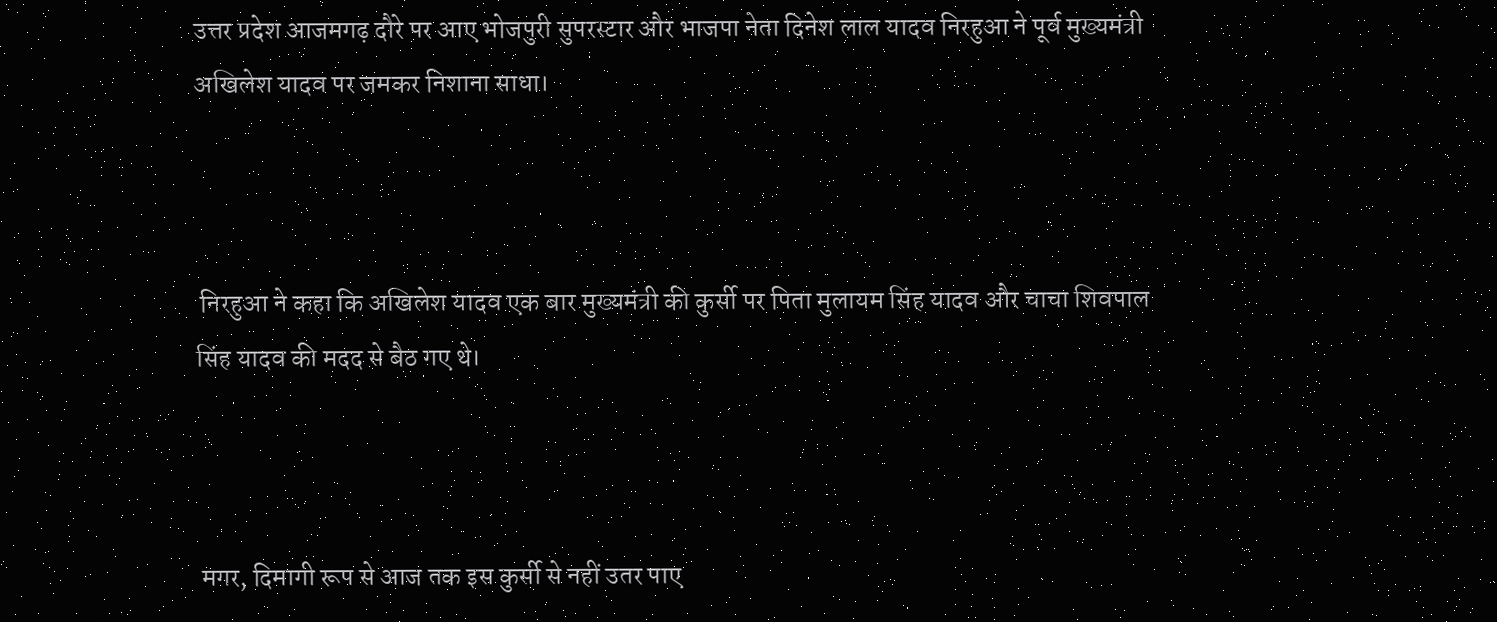उत्तर प्रदेश आजमगढ़ दौरे पर आए भोजपुरी सुपरस्टार और भाजपा नेता दिनेश लाल यादव निरहुआ ने पूर्व मुख्यमंत्री अखिलेश यादव पर जमकर निशाना साधा।



 निरहुआ ने कहा कि अखिलेश यादव एक बार मुख्यमंत्री की कुर्सी पर पिता मुलायम सिंह यादव और चाचा शिवपाल सिंह यादव की मदद से बैठ गए थे।



 मगर, दिमागी रूप से आज तक इस कुर्सी से नहीं उतर पाए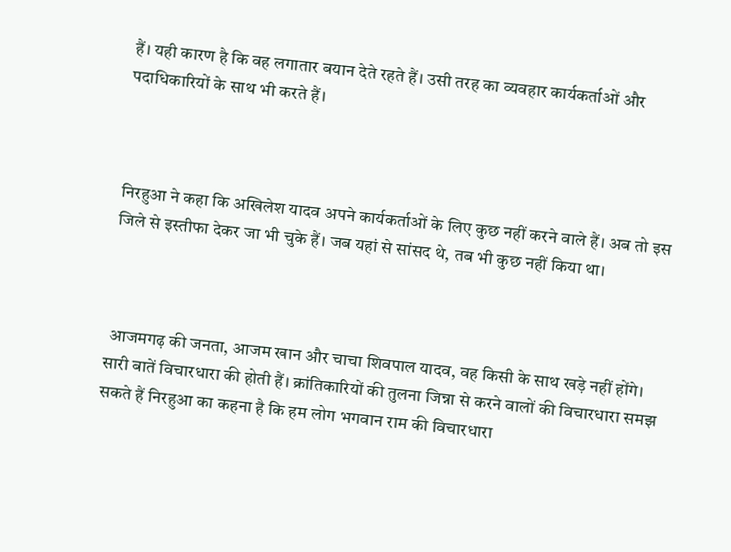हैं। यही कारण है कि वह लगातार बयान देते रहते हैं। उसी तरह का व्यवहार कार्यकर्ताओं और पदाधिकारियों के साथ भी करते हैं।



निरहुआ ने कहा कि अखिलेश यादव अपने कार्यकर्ताओं के लिए कुछ नहीं करने वाले हैं। अब तो इस जिले से इस्तीफा देकर जा भी चुके हैं। जब यहां से सांसद थे, तब भी कुछ नहीं किया था।



 आजमगढ़ की जनता, आजम खान और चाचा शिवपाल यादव, वह किसी के साथ खड़े नहीं होंगे। सारी बातें विचारधारा की होती हैं। क्रांतिकारियों की तुलना जिन्ना से करने वालों की विचारधारा समझ सकते हैं निरहुआ का कहना है कि हम लोग भगवान राम की विचारधारा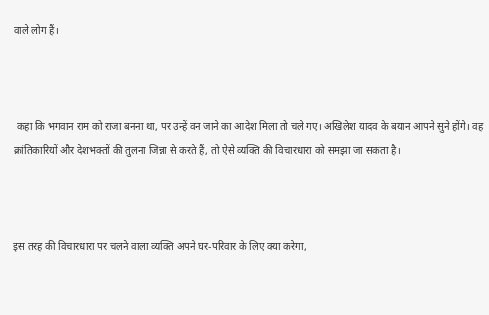वाले लोग हैं।



 कहा कि भगवान राम को राजा बनना था, पर उन्हें वन जाने का आदेश मिला तो चले गए। अखिलेश यादव के बयान आपने सुने होंगे। वह क्रांतिकारियों और देशभक्तों की तुलना जिन्ना से करते हैं, तो ऐसे व्यक्ति की विचारधारा को समझा जा सकता है।



इस तरह की विचारधारा पर चलने वाला व्यक्ति अपने घर-परिवार के लिए क्या करेगा,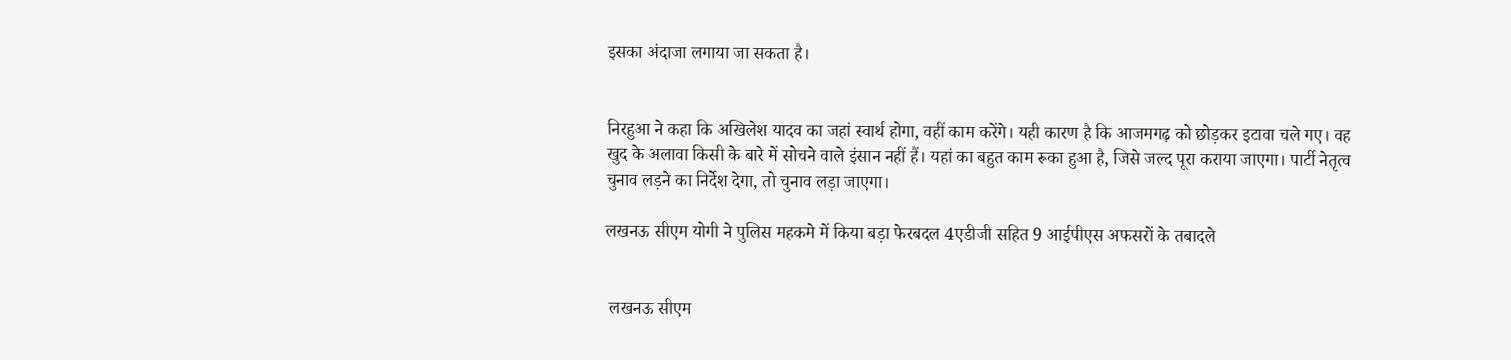इसका अंदाजा लगाया जा सकता है।


निरहुआ ने कहा कि अखिलेश यादव का जहां स्वार्थ होगा, वहीं काम करेंगे। यही कारण है कि आजमगढ़ को छोड़कर इटावा चले गए। वह खुद के अलावा किसी के बारे में सोचने वाले इंसान नहीं हैं। यहां का बहुत काम रूका हुआ है, जिसे जल्द पूरा कराया जाएगा। पार्टी नेतृत्व चुनाव लड़ने का निर्देश देगा, तो चुनाव लड़ा जाएगा।

लखनऊ सीएम योगी ने पुलिस महकमे में किया बड़ा फेरबदल 4एडीजी सहित 9 आईपीएस अफसरों के तबादले


 लखनऊ सीएम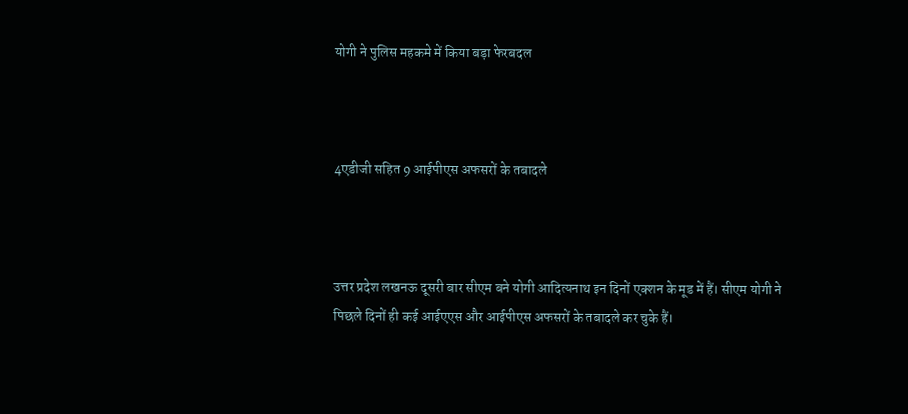योगी ने पुलिस महकमे में किया बड़ा फेरबदल



4एडीजी सहित 9 आईपीएस अफसरों के तबादले



उत्तर प्रदेश लखनऊ दूसरी बार सीएम बने योगी आदित्यनाथ इन दिनों एक्शन के मूड में हैं। सीएम योगी ने पिछले दिनों ही कई आईएएस और आईपीएस अफसरों के तबादले कर चुके हैं।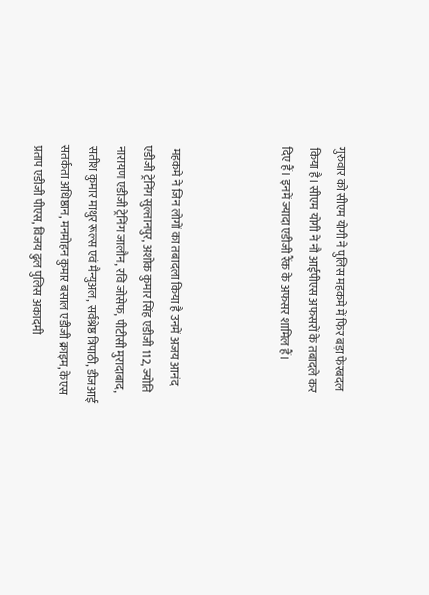गुरुवार को सीएम योगी ने पुलिस महकमे में फिर बड़ा फेरबदल किया है। सीएम योगी ने नौ आईपीएस अफसरों के तबादले कर दिए हैं। इनमें ज्यादा एडीजी रैंक के अफसर शामिल हैं।



 महकमे ने जिन लोगों का तबादला किया है उनमें अजय आनंद एडीजी ट्रेनिंग सुल्तानपुर, अशोक कुमार सिंह एडीजी 112, ज्योति नारायण एडीजी ट्रेनिंग जालौन, रवि जोसेफ, पीटीसी मुरादाबाद, सतीश कुमार माथुर रूल्स एवं मैन्युअल, सर्वश्रेष्ठ त्रिपाठी, डीजआई सतर्कता अधिष्ठान, मनमोहन कुमार बसाल एडीजी क्राइम, केएस प्रताप एडीजी पीएस, विजय ढुल पुलिस अकादमी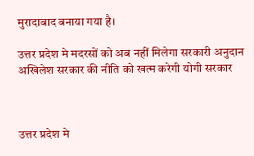मुरादाबाद बनाया गया है।

उत्तर प्रदेश मे मदरसों को अब नहीं मिलेगा सरकारी अनुदान अखिलेश सरकार की नीति को खत्म करेगी योगी सरकार



उत्तर प्रदेश मे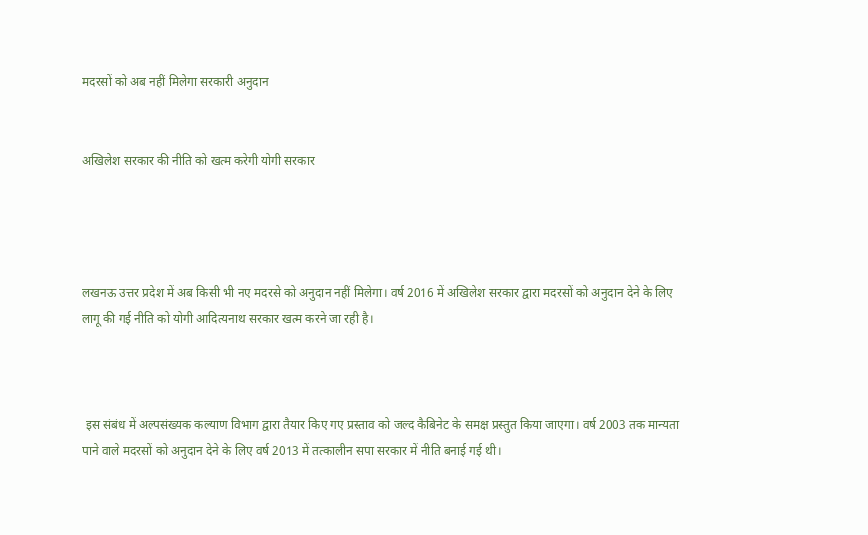मदरसों को अब नहीं मिलेगा सरकारी अनुदान


अखिलेश सरकार की नीति को खत्म करेगी योगी सरकार




लखनऊ उत्तर प्रदेश में अब किसी भी नए मदरसे को अनुदान नहीं मिलेगा। वर्ष 2016 में अखिलेश सरकार द्वारा मदरसों को अनुदान देने के लिए लागू की गई नीति को योगी आदित्यनाथ सरकार खत्म करने जा रही है।



 इस संबंध में अल्पसंख्यक कल्याण विभाग द्वारा तैयार किए गए प्रस्ताव को जल्द कैबिनेट के समक्ष प्रस्तुत किया जाएगा। वर्ष 2003 तक मान्यता पाने वाले मदरसों को अनुदान देने के लिए वर्ष 2013 में तत्कालीन सपा सरकार में नीति बनाई गई थी।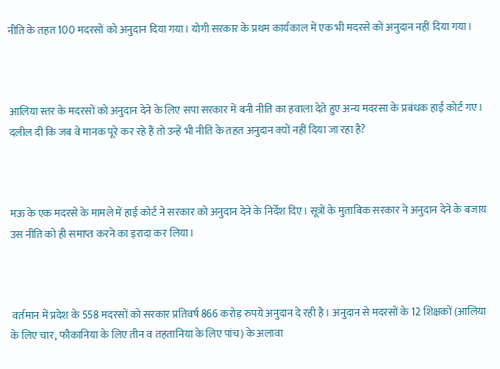नीति के तहत 100 मदरसों को अनुदान दिया गया। योगी सरकार के प्रथम कार्यकाल में एक भी मदरसे को अनुदान नहीं दिया गया।



आलिया स्तर के मदरसों को अनुदान देने के लिए सपा सरकार में बनी नीति का हवाला देते हुए अन्य मदरसा के प्रबंधक हाई कोर्ट गए। दलील दी कि जब वे मानक पूरे कर रहे हैं तो उन्हें भी नीति के तहत अनुदान क्यों नहीं दिया जा रहा है?



मऊ के एक मदरसे के मामले में हाई कोर्ट ने सरकार को अनुदान देने के निर्देश दिए। सूत्रों के मुताबिक सरकार ने अनुदान देने के बजाय उस नीति को ही समाप्त करने का इरादा कर लिया।



 वर्तमान में प्रदेश के 558 मदरसों को सरकार प्रतिवर्ष 866 करोड़ रुपये अनुदान दे रही है। अनुदान से मदरसों के 12 शिक्षकों (आलिया के लिए चार, फौकानिया के लिए तीन व तहतानिया के लिए पांच) के अलावा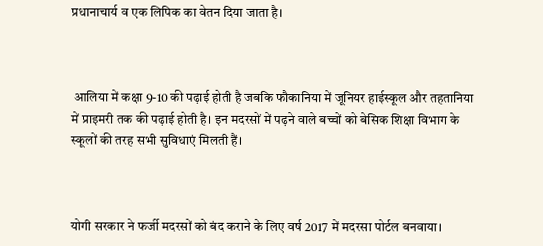प्रधानाचार्य व एक लिपिक का वेतन दिया जाता है।



 आलिया में कक्षा 9-10 की पढ़ाई होती है जबकि फौकानिया में जूनियर हाईस्कूल और तहतानिया में प्राइमरी तक की पढ़ाई होती है। इन मदरसों में पढ़ने वाले बच्चों को बेसिक शिक्षा विभाग के स्कूलों की तरह सभी सुविधाएं मिलती हैं।



योगी सरकार ने फर्जी मदरसों को बंद कराने के लिए वर्ष 2017 में मदरसा पोर्टल बनवाया।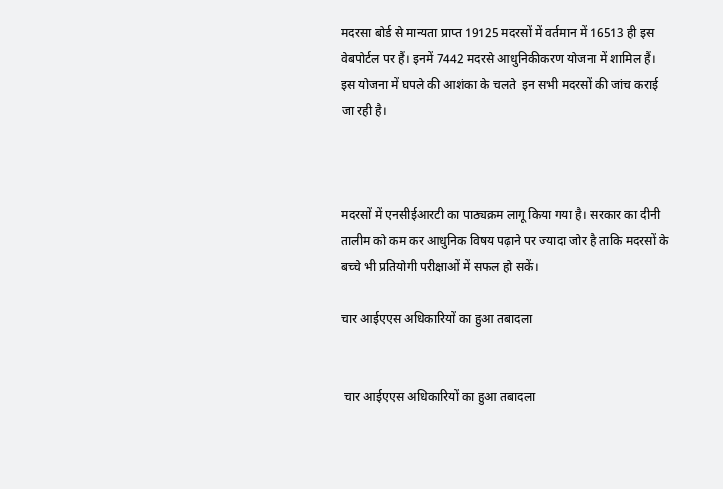मदरसा बोर्ड से मान्यता प्राप्त 19125 मदरसों में वर्तमान में 16513 ही इस वेबपोर्टल पर हैं। इनमें 7442 मदरसे आधुनिकीकरण योजना में शामिल हैं। इस योजना में घपले की आशंका के चलते  इन सभी मदरसों की जांच कराई जा रही है।



मदरसों में एनसीईआरटी का पाठ्यक्रम लागू किया गया है। सरकार का दीनी तालीम को कम कर आधुनिक विषय पढ़ाने पर ज्यादा जोर है ताकि मदरसों के बच्चे भी प्रतियोगी परीक्षाओं में सफल हो सकें।

चार आईएएस अधिकारियों का हुआ तबादला


 चार आईएएस अधिकारियों का हुआ तबादला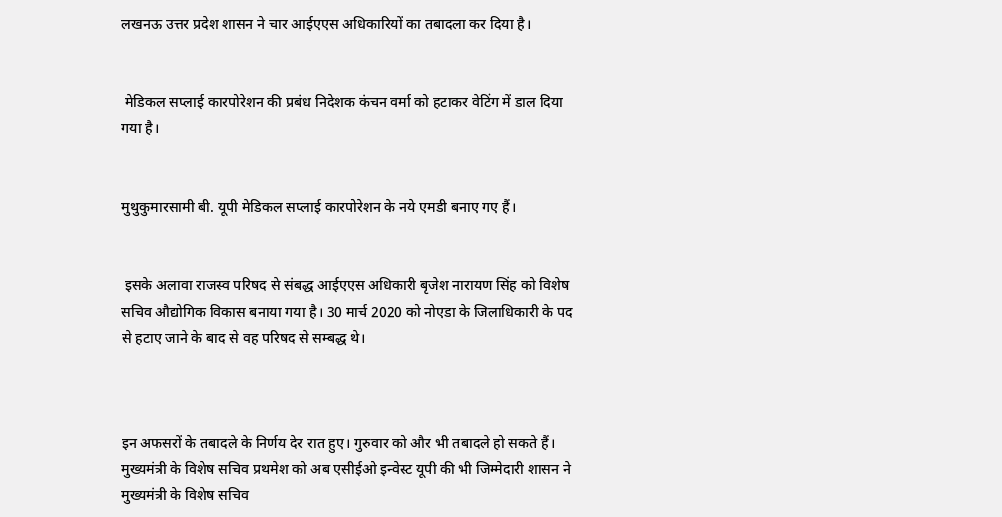लखनऊ उत्तर प्रदेश शासन ने चार आईएएस अधिकारियों का तबादला कर दिया है।


 मेडिकल सप्लाई कारपोरेशन की प्रबंध निदेशक कंचन वर्मा को हटाकर वेटिंग में डाल दिया गया है।


मुथुकुमारसामी बी. यूपी मेडिकल सप्लाई कारपोरेशन के नये एमडी बनाए गए हैं।


 इसके अलावा राजस्व परिषद से संबद्ध आईएएस अधिकारी बृजेश नारायण सिंह को विशेष सचिव औद्योगिक विकास बनाया गया है। 30 मार्च 2020 को नोएडा के जिलाधिकारी के पद से हटाए जाने के बाद से वह परिषद से सम्बद्ध थे।



इन अफसरों के तबादले के निर्णय देर रात हुए। गुरुवार को और भी तबादले हो सकते हैं। मुख्यमंत्री के विशेष सचिव प्रथमेश को अब एसीईओ इन्वेस्ट यूपी की भी जिम्मेदारी शासन ने मुख्यमंत्री के विशेष सचिव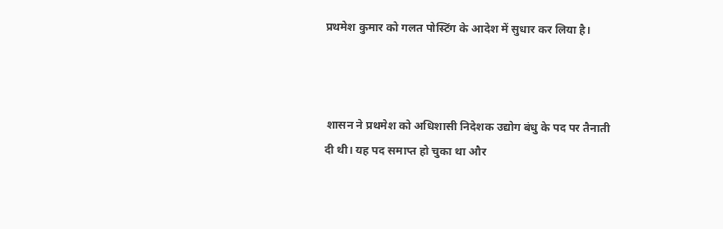प्रथमेश कुमार को गलत पोस्टिंग के आदेश में सुधार कर लिया है।



 शासन ने प्रथमेश को अधिशासी निदेशक उद्योग बंधु के पद पर तैनाती दी थी। यह पद समाप्त हो चुका था और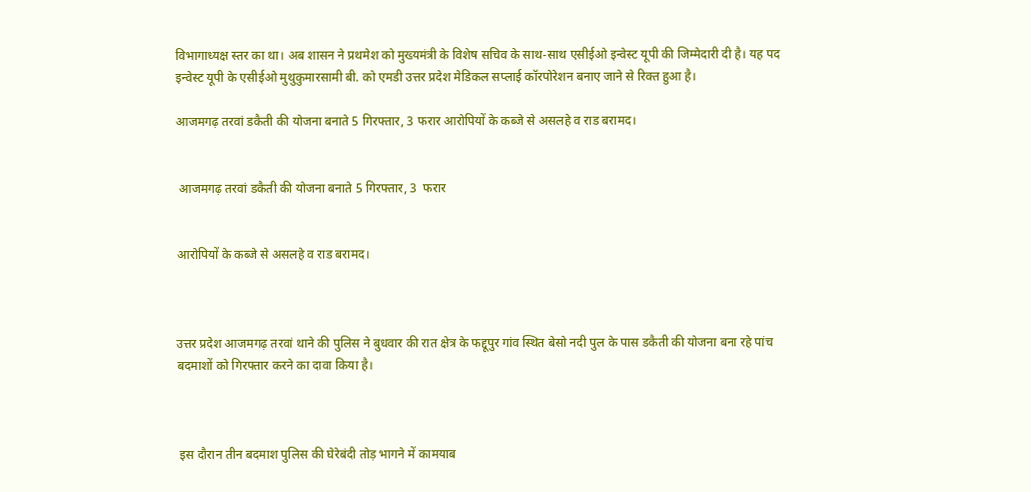विभागाध्यक्ष स्तर का था। अब शासन ने प्रथमेश को मुख्यमंत्री के विशेष सचिव के साथ-साथ एसीईओ इन्वेस्ट यूपी की जिम्मेदारी दी है। यह पद इन्वेस्ट यूपी के एसीईओ मुथुकुमारसामी बी. को एमडी उत्तर प्रदेश मेडिकल सप्लाई कॉरपोरेशन बनाए जाने से रिक्त हुआ है।

आजमगढ़ तरवां डकैती की योजना बनाते 5 गिरफ्तार, 3 फरार आरोपियों के कब्जे से असलहे व राड बरामद।


 आजमगढ़ तरवां डकैती की योजना बनाते 5 गिरफ्तार, 3  फरार


आरोपियों के कब्जे से असलहे व राड बरामद।



उत्तर प्रदेश आजमगढ़ तरवां थाने की पुलिस ने बुधवार की रात क्षेत्र के फद्दूपुर गांव स्थित बेसो नदी पुल के पास डकैती की योजना बना रहे पांच बदमाशों को गिरफ्तार करने का दावा किया है।



 इस दौरान तीन बदमाश पुलिस की घेरेबंदी तोड़ भागने में कामयाब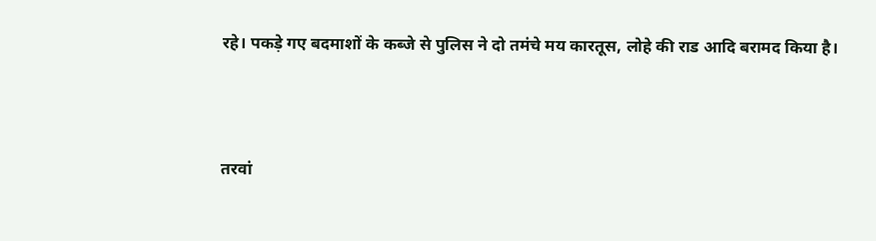रहे। पकड़े गए बदमाशों के कब्जे से पुलिस ने दो तमंचे मय कारतूस, लोहे की राड आदि बरामद किया है।



तरवां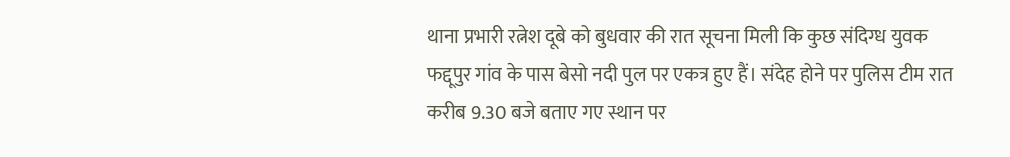थाना प्रभारी रत्नेश दूबे को बुधवार की रात सूचना मिली कि कुछ संदिग्ध युवक फद्दूपुर गांव के पास बेसो नदी पुल पर एकत्र हुए हैं। संदेह होने पर पुलिस टीम रात करीब 9.30 बजे बताए गए स्थान पर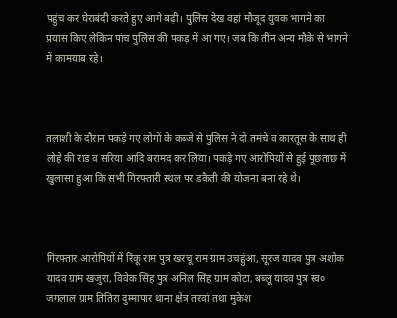पहुंच कर घेराबंदी करते हुए आगे बढ़ी। पुलिस देख वहां मौजूद युवक भागने का प्रयास किए लेकिन पांच पुलिस की पकड़ में आ गए। जब कि तीन अन्य मौके से भागने में कामयाब रहे।



तलाशी के दौरान पकड़े गए लोगों के कब्जे से पुलिस ने दो तमंचे व कारतूस के साथ ही लोहे की राड व सरिया आदि बरामद कर लिया। पकड़े गए आरोपियों से हुई पूछताछ में खुलासा हुआ कि सभी गिरफ्तारी स्थल पर डकैती की योजना बना रहे थे।



गिरफ्तार आरोपियों में रिंकू राम पुत्र खरचू राम ग्राम उचहुंआ, सूरज यादव पुत्र अशोक यादव ग्राम खजुरा, विवेक सिंह पुत्र अनिल सिंह ग्राम कोटा, बब्लू यादव पुत्र स्व० जगलाल ग्राम तितिरा दुम्मापार थाना क्षेत्र तरवां तथा मुकेश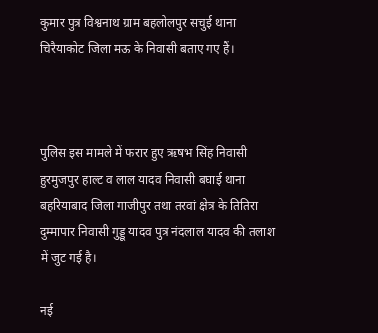कुमार पुत्र विश्वनाथ ग्राम बहलोलपुर सचुई थाना चिरैयाकोट जिला मऊ के निवासी बताए गए हैं।



पुलिस इस मामले में फरार हुए ऋषभ सिंह निवासी हुरमुजपुर हाल्ट व लाल यादव निवासी बघाई थाना बहरियाबाद जिला गाजीपुर तथा तरवां क्षेत्र के तितिरा दुम्मापार निवासी गुड्डू यादव पुत्र नंदलाल यादव की तलाश में जुट गई है।

नई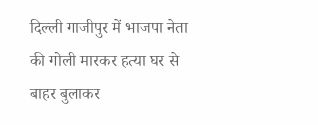दिल्ली गाजीपुर में भाजपा नेता की गोली मारकर हत्या घर से बाहर बुलाकर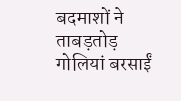बदमाशों ने ताबड़तोड़ गोलियां बरसाईं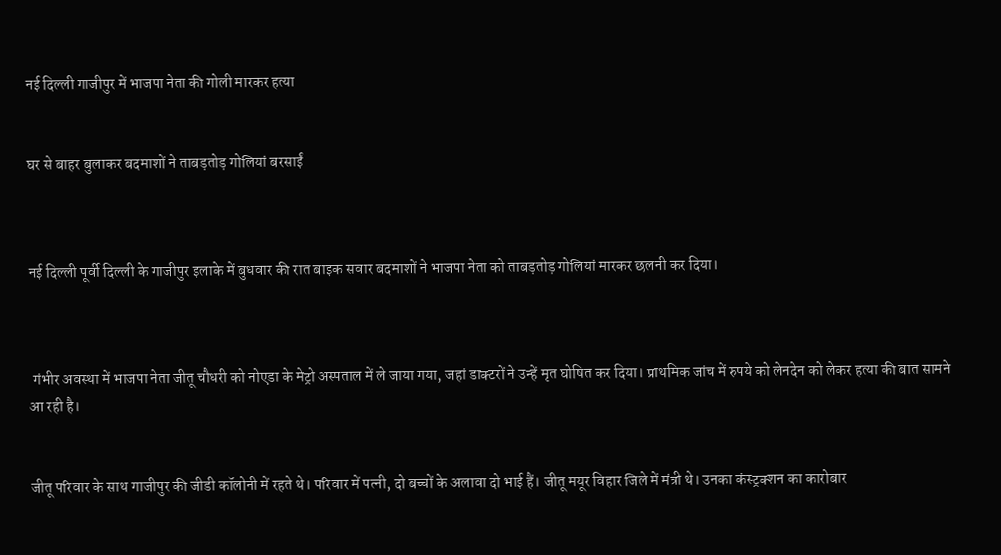नई दिल्ली गाजीपुर में भाजपा नेता की गोली मारकर हत्या


घर से बाहर बुलाकर बदमाशों ने ताबड़तोड़ गोलियां बरसाईं



नई दिल्ली पूर्वी दिल्ली के गाजीपुर इलाके में बुधवार की रात बाइक सवार बदमाशों ने भाजपा नेता को ताबड़तोड़ गोलियां मारकर छलनी कर दिया।



 गंभीर अवस्था में भाजपा नेता जीतू चौधरी को नोएडा के मेट्रो अस्पताल में ले जाया गया, जहां डाक्टरों ने उन्हें मृत घोषित कर दिया। प्राथमिक जांच में रुपये को लेनदेन को लेकर हत्या की बात सामने आ रही है।


जीतू परिवार के साथ गाजीपुर की जीडी कॉलोनी में रहते थे। परिवार में पत्नी, दो बच्चों के अलावा दो भाई हैं। जीतू मयूर विहार जिले में मंत्री थे। उनका कंस्ट्रक्शन का कारोबार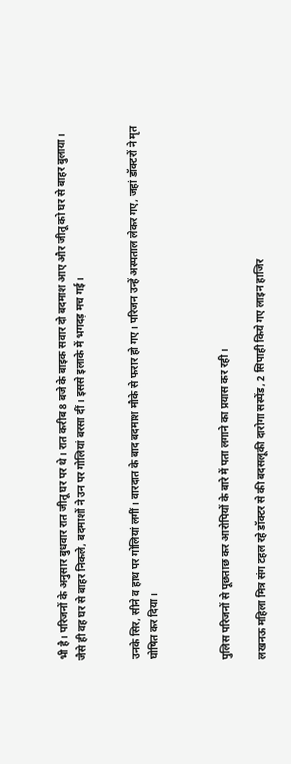भी है। परिजनों के अनुसार बुधवार रात जीतू घर पर थे। रात करीब 8 बजे के बाइक सवार दो बदमाश आए और जीतू को घर से बाहर बुलाया। जैसे ही वह घर से बाहर निकले, बदमाशों ने उन पर गोलियां बरसा दीं। इससे इलाके में भगदड़ मच गई।


उनके सिर, सीने व हाथ पर गोलियां लगीं। वारदात के बाद बदमाश मौके से फरार हो गए। परिजन उन्हें अस्पताल लेकर गए, जहां डॉक्टरों ने मृत घोषित कर दिया।



पुलिस परिजनों से पूछताछ कर आरोपियों के बारे में पता लगाने का प्रयास कर रही।

लखनऊ महिला मित्र संग टहल रहे डॉक्‍टर से की बदसलूकी दारोगा सस्‍पेंड, 2 सिपाही किये गए लाइन हाजिर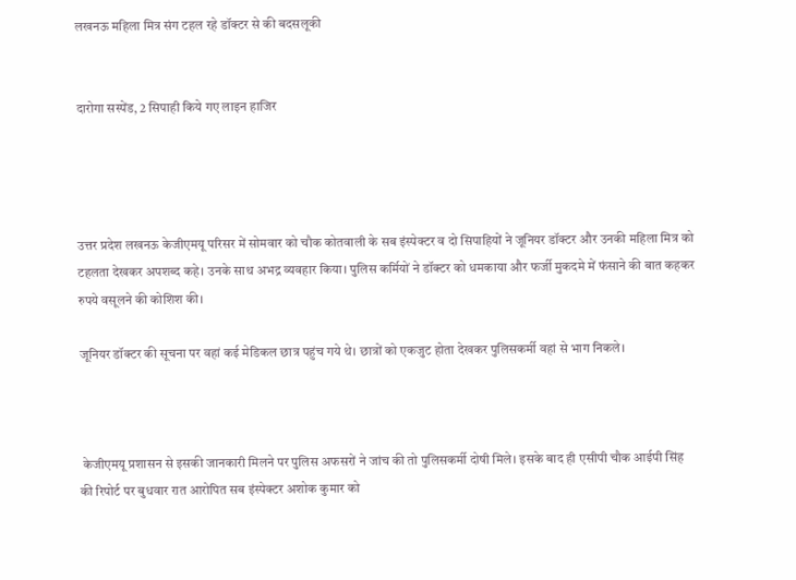लखनऊ महिला मित्र संग टहल रहे डॉक्‍टर से की बदसलूकी


दारोगा सस्‍पेंड, 2 सिपाही किये गए लाइन हाजिर




उत्तर प्रदेश लखनऊ केजीएमयू परिसर में सोमवार को चौक कोतवाली के सब इंस्पेक्टर व दो सिपाहियों ने जूनियर डॉक्टर और उनकी महिला मित्र को टहलता देखकर अपशब्द कहे। उनके साथ अभद्र व्यवहार किया। पुलिस कर्मियों ने डॉक्टर को धमकाया और फर्जी मुकदमे में फंसाने की बात कहकर रुपये वसूलने की कोशिश की।

जूनियर डॉक्टर की सूचना पर वहां कई मेडिकल छात्र पहुंच गये थे। छात्रों को एकजुट होता देखकर पुलिसकर्मी वहां से भाग निकले।



 केजीएमयू प्रशासन से इसकी जानकारी मिलने पर पुलिस अफसरों ने जांच की तो पुलिसकर्मी दोषी मिले। इसके बाद ही एसीपी चौक आईपी सिंह की रिपोर्ट पर बुधवार रात आरोपित सब इंस्पेक्टर अशोक कुमार को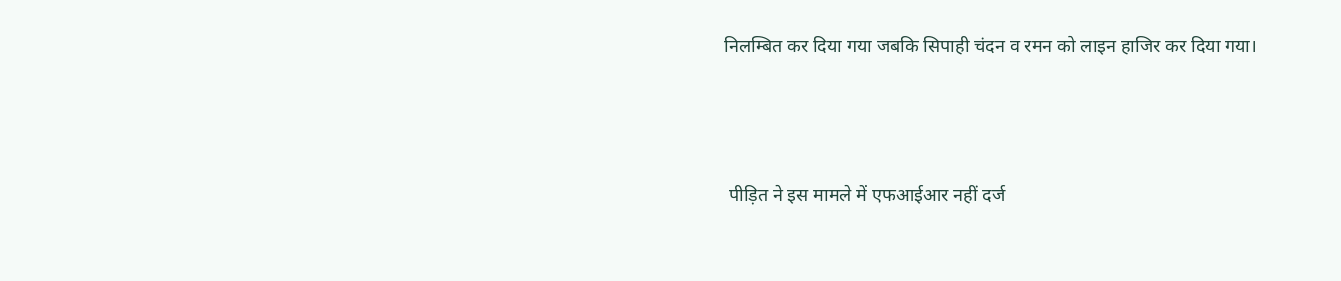निलम्बित कर दिया गया जबकि सिपाही चंदन व रमन को लाइन हाजिर कर दिया गया।



 पीड़ित ने इस मामले में एफआईआर नहीं दर्ज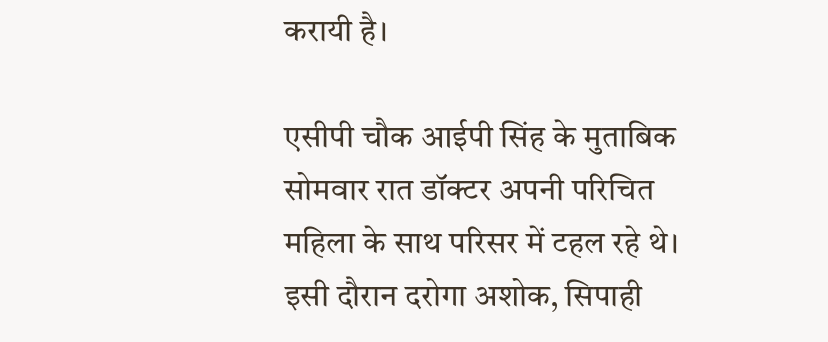करायी है।

एसीपी चौक आईपी सिंह के मुताबिक सोमवार रात डॉक्टर अपनी परिचित महिला के साथ परिसर में टहल रहे थे। इसी दौरान दरोगा अशोक, सिपाही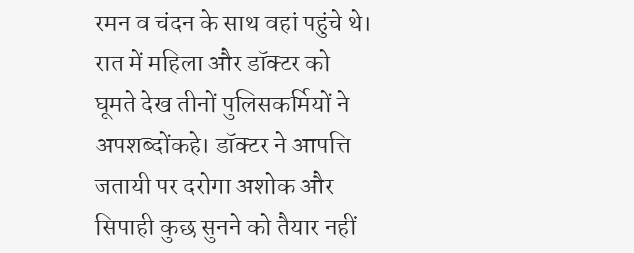रमन व चंदन के साथ वहां पहुंचे थे। रात में महिला और डॉक्टर को घूमते देख तीनों पुलिसकर्मियों ने अपशब्दोंकहे। डॉक्टर ने आपत्ति जतायी पर दरोगा अशोक और सिपाही कुछ सुनने को तैयार नहीं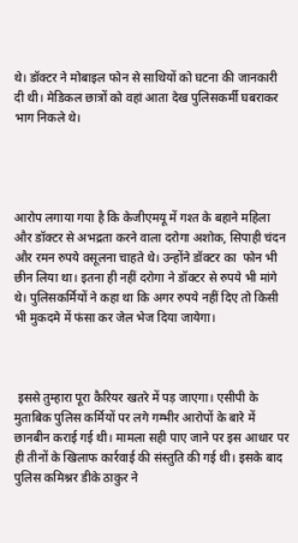थे। डॉक्टर ने मोबाइल फोन से साथियों को घटना की जानकारी दी थी। मेडिकल छात्रों को वहां आता देख पुलिसकर्मी घबराकर भाग निकले थे।




आरोप लगाया गया है कि केजीएमयू में गश्त के बहाने महिला और डॉक्टर से अभद्रता करने वाला दरोगा अशोक, सिपाही चंदन और रमन रुपये वसूलना चाहते थे। उन्होंने डॉक्टर का  फोन भी छीन लिया था। इतना ही नहीं दरोगा ने डॉक्टर से रुपये भी मांगे थे। पुलिसकर्मियों ने कहा था कि अगर रुपये नहीं दिए तो किसी भी मुकदमे में फंसा कर जेल भेज दिया जायेगा।



 इससे तुम्हारा पूरा कैरियर खतरे में पड़ जाएगा। एसीपी के मुताबिक पुलिस कर्मियों पर लगे गम्भीर आरोपों के बारे में छानबीन कराई गई थी। मामला सही पाए जाने पर इस आधार पर ही तीनों के खिलाफ कार्रवाई की संस्तुति की गई थी। इसके बाद पुलिस कमिश्नर डीके ठाकुर ने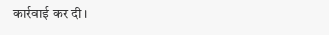कार्रवाई कर दी।